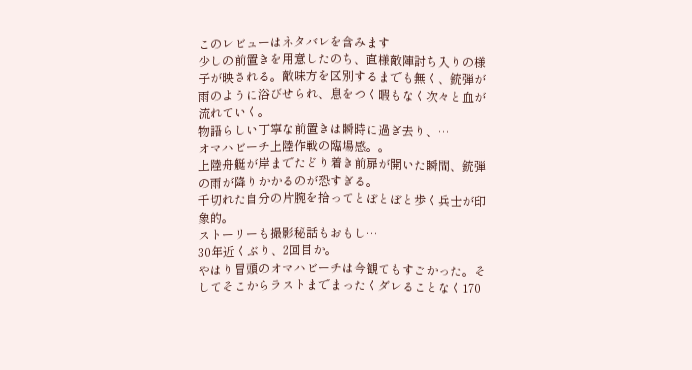このレビューはネタバレを含みます
少しの前置きを用意したのち、直様敵陣討ち入りの様子が映される。敵味方を区別するまでも無く、銃弾が雨のように浴びせられ、息をつく暇もなく次々と血が流れていく。
物語らしい丁寧な前置きは瞬時に過ぎ去り、…
オマハビーチ上陸作戦の臨場感。。
上陸舟艇が岸までたどり着き前扉が開いた瞬間、銃弾の雨が降りかかるのが恐すぎる。
千切れた自分の片腕を拾ってとぼとぼと歩く兵士が印象的。
ストーリーも撮影秘話もおもし…
30年近くぶり、2回目か。
やはり冒頭のオマハビーチは今観てもすごかった。そしてそこからラストまでまったくダレることなく170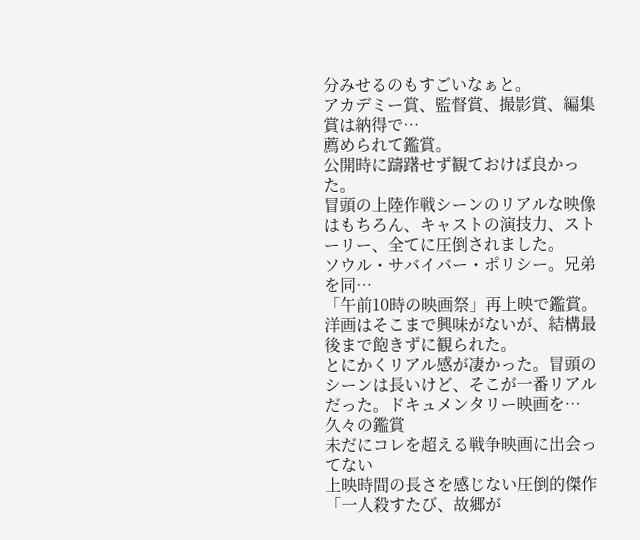分みせるのもすごいなぁと。
アカデミー賞、監督賞、撮影賞、編集賞は納得で…
薦められて鑑賞。
公開時に躊躇せず観ておけば良かった。
冒頭の上陸作戦シーンのリアルな映像はもちろん、キャストの演技力、ストーリー、全てに圧倒されました。
ソウル・サバイバー・ポリシー。兄弟を同…
「午前10時の映画祭」再上映で鑑賞。
洋画はそこまで興味がないが、結構最後まで飽きずに観られた。
とにかくリアル感が凄かった。冒頭のシーンは長いけど、そこが一番リアルだった。ドキュメンタリー映画を…
久々の鑑賞
未だにコレを超える戦争映画に出会ってない
上映時間の長さを感じない圧倒的傑作
「一人殺すたび、故郷が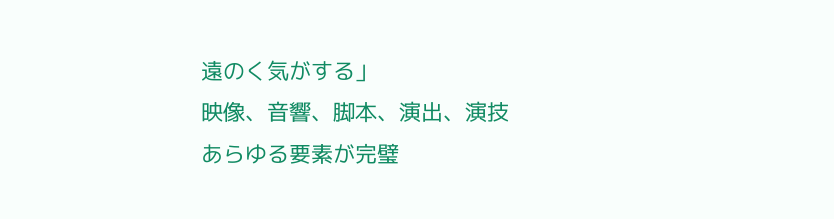遠のく気がする」
映像、音響、脚本、演出、演技
あらゆる要素が完璧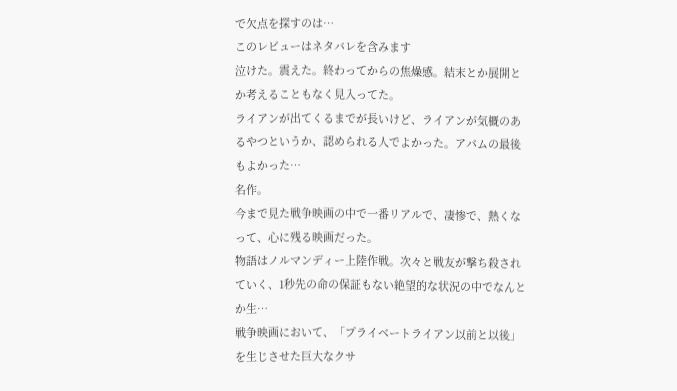で欠点を探すのは…
このレビューはネタバレを含みます
泣けた。震えた。終わってからの焦燥感。結末とか展開とか考えることもなく見入ってた。
ライアンが出てくるまでが長いけど、ライアンが気概のあるやつというか、認められる人でよかった。アパムの最後もよかった…
名作。
今まで見た戦争映画の中で一番リアルで、凄惨で、熱くなって、心に残る映画だった。
物語はノルマンディー上陸作戦。次々と戦友が撃ち殺されていく、1秒先の命の保証もない絶望的な状況の中でなんとか生…
戦争映画において、「プライベートライアン以前と以後」を生じさせた巨大なクサ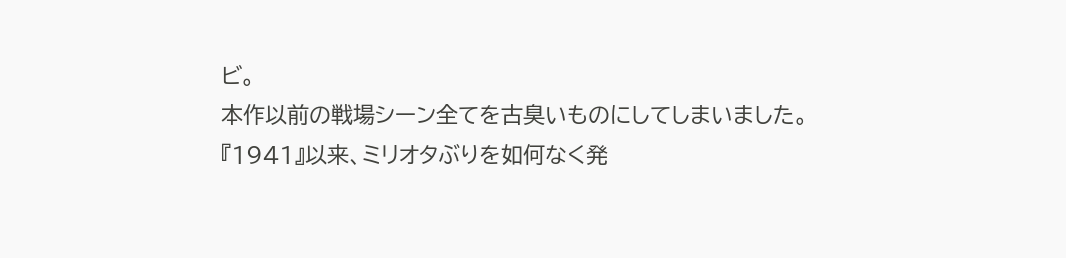ビ。
本作以前の戦場シーン全てを古臭いものにしてしまいました。
『1941』以来、ミリオタぶりを如何なく発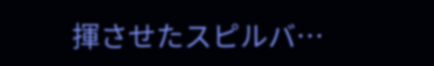揮させたスピルバ…